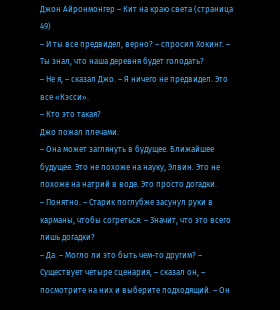Джон Айронмонгер – Кит на краю света (страница 49)
– И ты все предвидел, верно? – спросил Хокинг. – Ты знал, что наша деревня будет голодать?
– Не я, – сказал Джо. – Я ничего не предвидел. Это все «Кэсси».
– Кто это такая?
Джо пожал плечами.
– Она может заглянуть в будущее. Ближайшее будущее. Это не похоже на науку, Элвин. Это не похоже на натрий в воде. Это просто догадки.
– Понятно. – Старик поглубже засунул руки в карманы, чтобы согреться. – Значит, что это всего лишь догадки?
– Да. – Могло ли это быть чем-то другим? – Существует четыре сценария, – сказал он, – посмотрите на них и выберите подходящий. – Он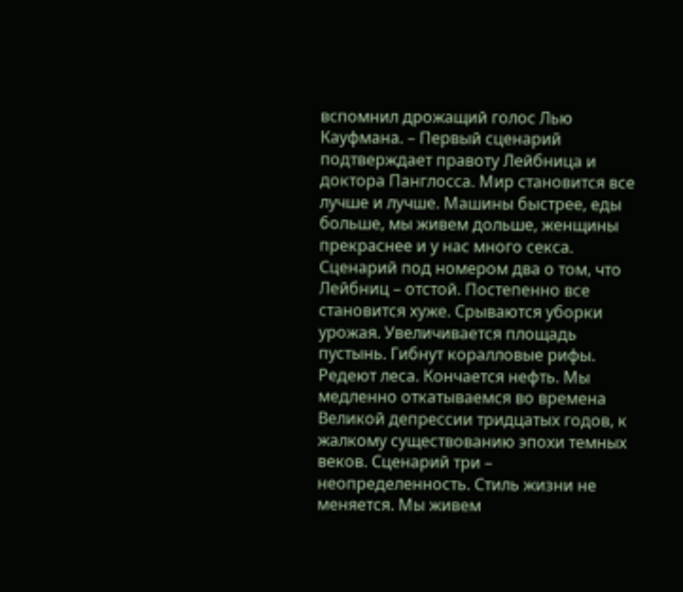вспомнил дрожащий голос Лью Кауфмана. – Первый сценарий подтверждает правоту Лейбница и доктора Панглосса. Мир становится все лучше и лучше. Машины быстрее, еды больше, мы живем дольше, женщины прекраснее и у нас много секса. Сценарий под номером два о том, что Лейбниц – отстой. Постепенно все становится хуже. Срываются уборки урожая. Увеличивается площадь пустынь. Гибнут коралловые рифы. Редеют леса. Кончается нефть. Мы медленно откатываемся во времена Великой депрессии тридцатых годов, к жалкому существованию эпохи темных веков. Сценарий три – неопределенность. Стиль жизни не меняется. Мы живем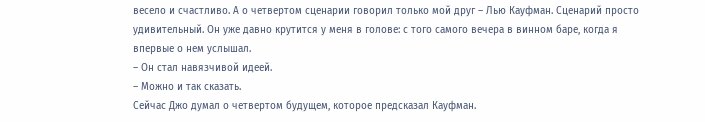весело и счастливо. А о четвертом сценарии говорил только мой друг – Лью Кауфман. Сценарий просто удивительный. Он уже давно крутится у меня в голове: с того самого вечера в винном баре, когда я впервые о нем услышал.
– Он стал навязчивой идеей.
– Можно и так сказать.
Сейчас Джо думал о четвертом будущем, которое предсказал Кауфман.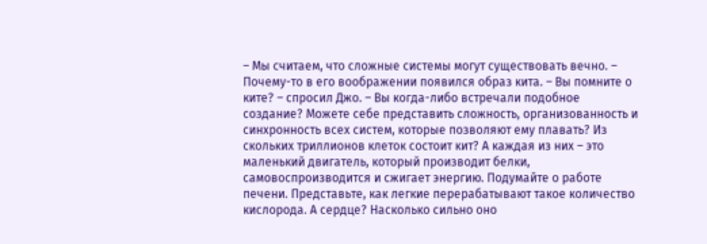– Мы считаем, что сложные системы могут существовать вечно. – Почему-то в его воображении появился образ кита. – Вы помните о ките? – спросил Джо. – Вы когда-либо встречали подобное создание? Можете себе представить сложность, организованность и синхронность всех систем, которые позволяют ему плавать? Из скольких триллионов клеток состоит кит? А каждая из них – это маленький двигатель, который производит белки, самовоспроизводится и сжигает энергию. Подумайте о работе печени. Представьте, как легкие перерабатывают такое количество кислорода. А сердце? Насколько сильно оно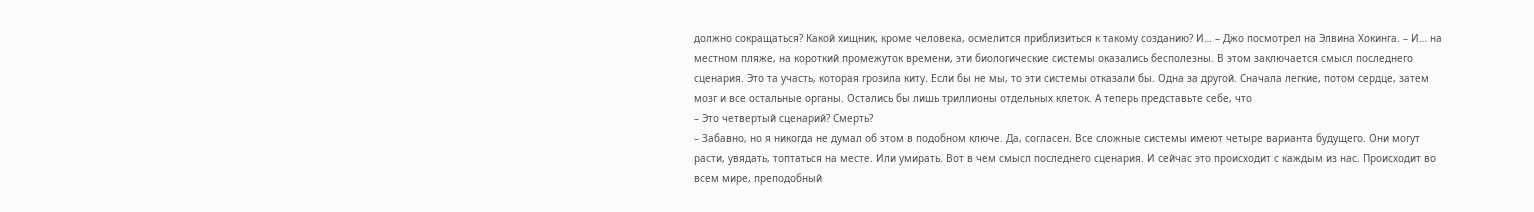должно сокращаться? Какой хищник, кроме человека, осмелится приблизиться к такому созданию? И… – Джо посмотрел на Элвина Хокинга. – И… на местном пляже, на короткий промежуток времени, эти биологические системы оказались бесполезны. В этом заключается смысл последнего сценария. Это та участь, которая грозила киту. Если бы не мы, то эти системы отказали бы. Одна за другой. Сначала легкие, потом сердце, затем мозг и все остальные органы. Остались бы лишь триллионы отдельных клеток. А теперь представьте себе, что
– Это четвертый сценарий? Смерть?
– Забавно, но я никогда не думал об этом в подобном ключе. Да, согласен. Все сложные системы имеют четыре варианта будущего. Они могут расти, увядать, топтаться на месте. Или умирать. Вот в чем смысл последнего сценария. И сейчас это происходит с каждым из нас. Происходит во всем мире, преподобный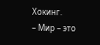Хокинг.
– Мир – это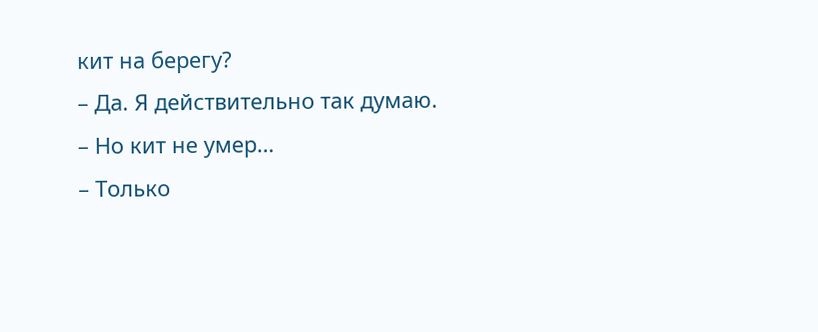кит на берегу?
– Да. Я действительно так думаю.
– Но кит не умер…
– Только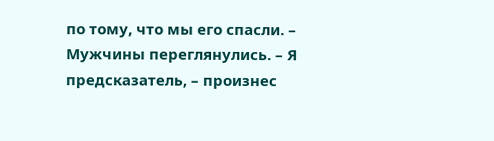по тому, что мы его спасли. – Мужчины переглянулись. – Я предсказатель, – произнес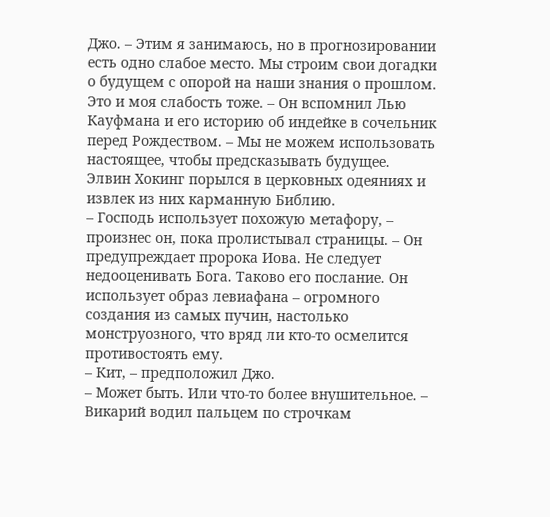Джо. – Этим я занимаюсь, но в прогнозировании есть одно слабое место. Мы строим свои догадки о будущем с опорой на наши знания о прошлом. Это и моя слабость тоже. – Он вспомнил Лью Кауфмана и его историю об индейке в сочельник перед Рождеством. – Мы не можем использовать настоящее, чтобы предсказывать будущее.
Элвин Хокинг порылся в церковных одеяниях и извлек из них карманную Библию.
– Господь использует похожую метафору, – произнес он, пока пролистывал страницы. – Он предупреждает пророка Иова. Не следует недооценивать Бога. Таково его послание. Он использует образ левиафана – огромного создания из самых пучин, настолько монструозного, что вряд ли кто-то осмелится противостоять ему.
– Кит, – предположил Джо.
– Может быть. Или что-то более внушительное. – Викарий водил пальцем по строчкам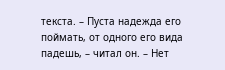текста. – Пуста надежда его поймать, от одного его вида падешь, – читал он. – Нет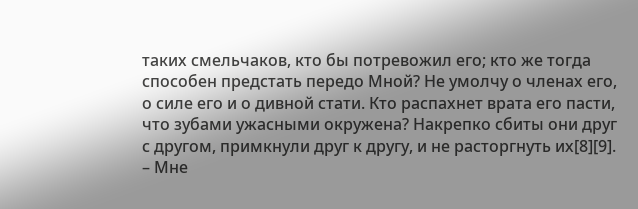таких смельчаков, кто бы потревожил его; кто же тогда способен предстать передо Мной? Не умолчу о членах его, о силе его и о дивной стати. Кто распахнет врата его пасти, что зубами ужасными окружена? Накрепко сбиты они друг с другом, примкнули друг к другу, и не расторгнуть их[8][9].
– Мне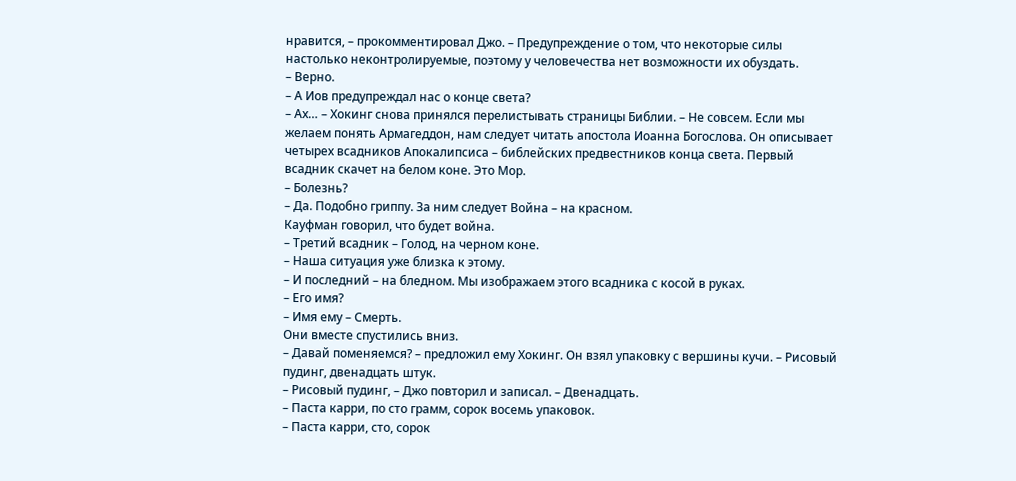нравится, – прокомментировал Джо. – Предупреждение о том, что некоторые силы настолько неконтролируемые, поэтому у человечества нет возможности их обуздать.
– Верно.
– А Иов предупреждал нас о конце света?
– Ах… – Хокинг снова принялся перелистывать страницы Библии. – Не совсем. Если мы желаем понять Армагеддон, нам следует читать апостола Иоанна Богослова. Он описывает четырех всадников Апокалипсиса – библейских предвестников конца света. Первый всадник скачет на белом коне. Это Мор.
– Болезнь?
– Да. Подобно гриппу. За ним следует Война – на красном.
Кауфман говорил, что будет война.
– Третий всадник – Голод, на черном коне.
– Наша ситуация уже близка к этому.
– И последний – на бледном. Мы изображаем этого всадника с косой в руках.
– Его имя?
– Имя ему – Смерть.
Они вместе спустились вниз.
– Давай поменяемся? – предложил ему Хокинг. Он взял упаковку с вершины кучи. – Рисовый пудинг, двенадцать штук.
– Рисовый пудинг, – Джо повторил и записал. – Двенадцать.
– Паста карри, по сто грамм, сорок восемь упаковок.
– Паста карри, сто, сорок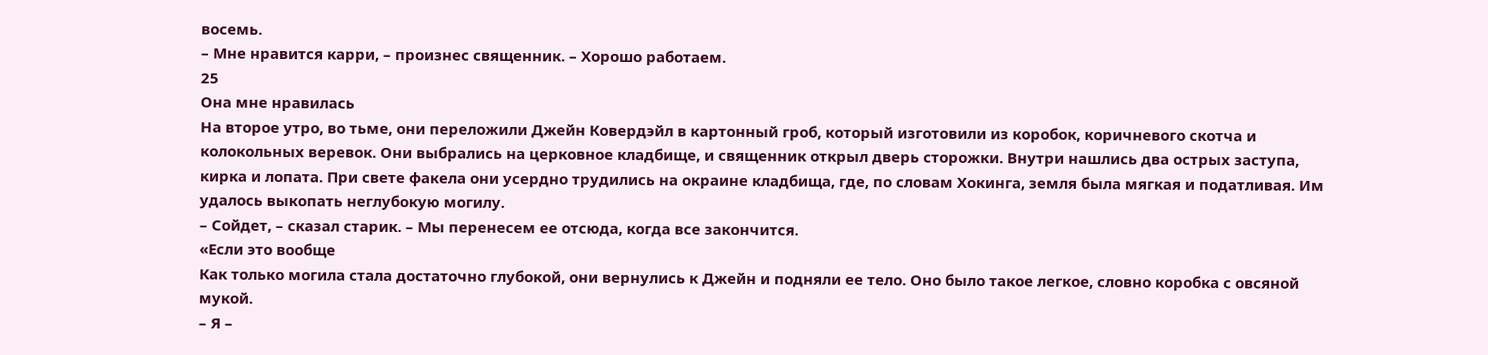восемь.
– Мне нравится карри, – произнес священник. – Хорошо работаем.
25
Она мне нравилась
На второе утро, во тьме, они переложили Джейн Ковердэйл в картонный гроб, который изготовили из коробок, коричневого скотча и колокольных веревок. Они выбрались на церковное кладбище, и священник открыл дверь сторожки. Внутри нашлись два острых заступа, кирка и лопата. При свете факела они усердно трудились на окраине кладбища, где, по словам Хокинга, земля была мягкая и податливая. Им удалось выкопать неглубокую могилу.
– Сойдет, – сказал старик. – Мы перенесем ее отсюда, когда все закончится.
«Если это вообще
Как только могила стала достаточно глубокой, они вернулись к Джейн и подняли ее тело. Оно было такое легкое, словно коробка с овсяной мукой.
– Я –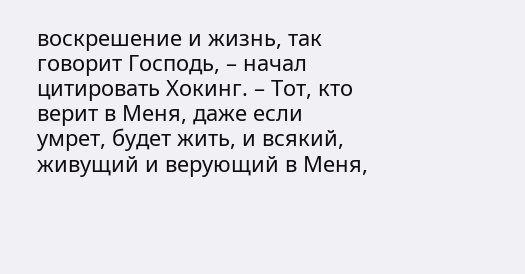воскрешение и жизнь, так говорит Господь, – начал цитировать Хокинг. – Тот, кто верит в Меня, даже если умрет, будет жить, и всякий, живущий и верующий в Меня,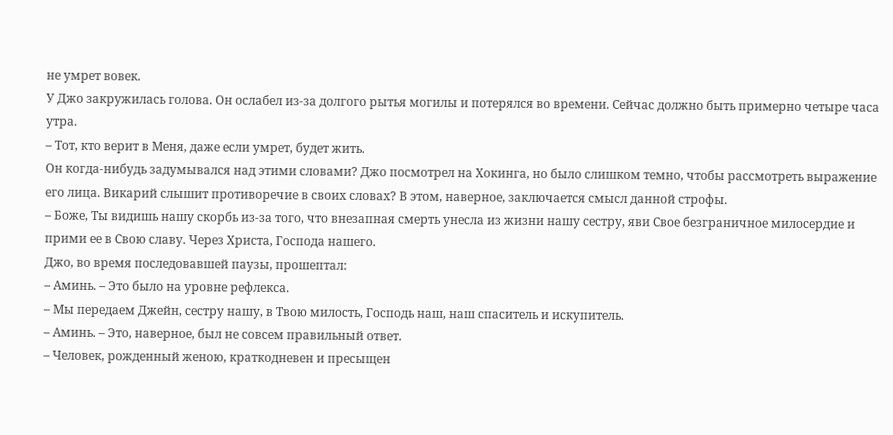не умрет вовек.
У Джо закружилась голова. Он ослабел из-за долгого рытья могилы и потерялся во времени. Сейчас должно быть примерно четыре часа утра.
– Тот, кто верит в Меня, даже если умрет, будет жить.
Он когда-нибудь задумывался над этими словами? Джо посмотрел на Хокинга, но было слишком темно, чтобы рассмотреть выражение его лица. Викарий слышит противоречие в своих словах? В этом, наверное, заключается смысл данной строфы.
– Боже, Ты видишь нашу скорбь из-за того, что внезапная смерть унесла из жизни нашу сестру, яви Свое безграничное милосердие и прими ее в Свою славу. Через Христа, Господа нашего.
Джо, во время последовавшей паузы, прошептал:
– Аминь. – Это было на уровне рефлекса.
– Мы передаем Джейн, сестру нашу, в Твою милость, Господь наш, наш спаситель и искупитель.
– Аминь. – Это, наверное, был не совсем правильный ответ.
– Человек, рожденный женою, краткодневен и пресыщен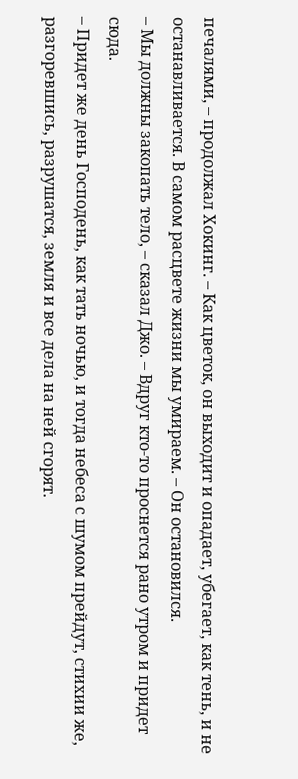печалями, – продолжал Хокинг. – Как цветок, он выходит и опадает, убегает, как тень, и не останавливается. В самом расцвете жизни мы умираем. – Он остановился.
– Мы должны закопать тело, – сказал Джо. – Вдруг кто-то проснется рано утром и придет сюда.
– Придет же день Господень, как тать ночью, и тогда небеса с шумом прейдут, стихии же, разгоревшись, разрушатся, земля и все дела на ней сгорят.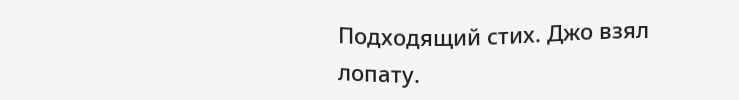Подходящий стих. Джо взял лопату.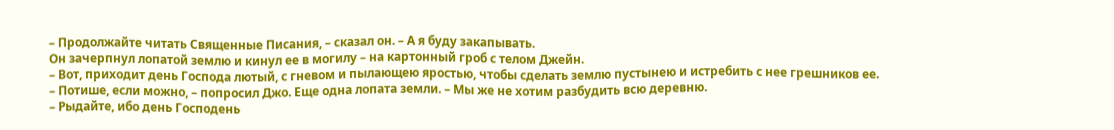– Продолжайте читать Священные Писания, – сказал он. – А я буду закапывать.
Он зачерпнул лопатой землю и кинул ее в могилу – на картонный гроб с телом Джейн.
– Вот, приходит день Господа лютый, с гневом и пылающею яростью, чтобы сделать землю пустынею и истребить с нее грешников ее.
– Потише, если можно, – попросил Джо. Еще одна лопата земли. – Мы же не хотим разбудить всю деревню.
– Рыдайте, ибо день Господень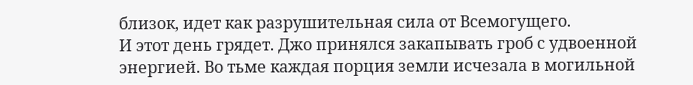близок, идет как разрушительная сила от Всемогущего.
И этот день грядет. Джо принялся закапывать гроб с удвоенной энергией. Во тьме каждая порция земли исчезала в могильной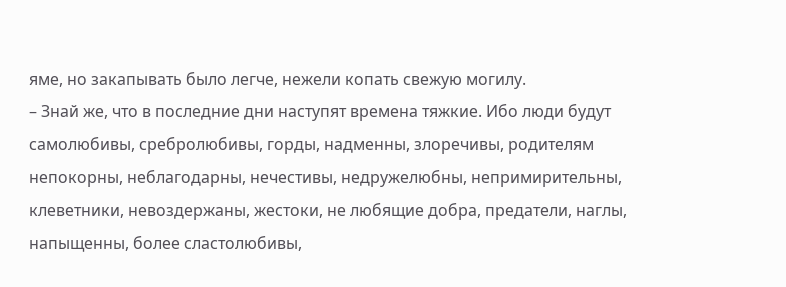яме, но закапывать было легче, нежели копать свежую могилу.
– Знай же, что в последние дни наступят времена тяжкие. Ибо люди будут самолюбивы, сребролюбивы, горды, надменны, злоречивы, родителям непокорны, неблагодарны, нечестивы, недружелюбны, непримирительны, клеветники, невоздержаны, жестоки, не любящие добра, предатели, наглы, напыщенны, более сластолюбивы,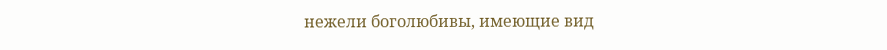нежели боголюбивы, имеющие вид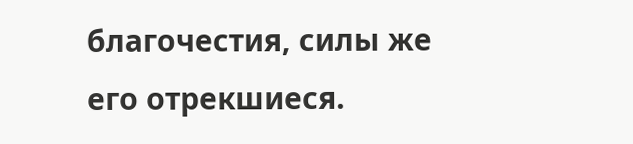благочестия, силы же его отрекшиеся.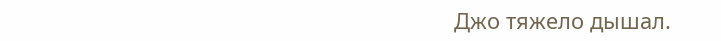Джо тяжело дышал.